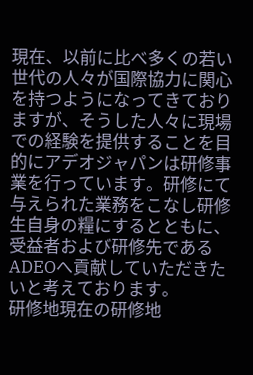現在、以前に比べ多くの若い世代の人々が国際協力に関心を持つようになってきておりますが、そうした人々に現場での経験を提供することを目的にアデオジャパンは研修事業を行っています。研修にて与えられた業務をこなし研修生自身の糧にするとともに、受益者および研修先であるADEOへ貢献していただきたいと考えております。
研修地現在の研修地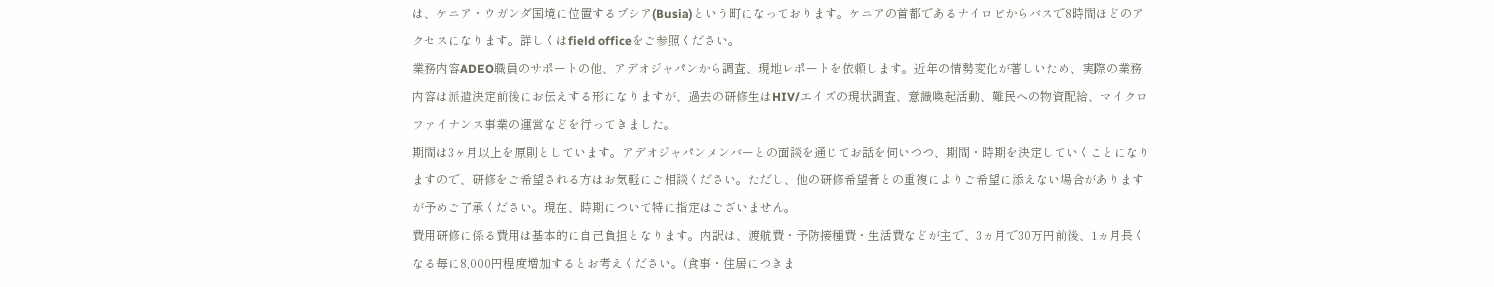は、ケニア・ウガンダ国境に位置するブシア(Busia)という町になっております。ケニアの首都であるナイロビからバスで8時間ほどのアクセスになります。詳しくはfield officeをご参照ください。
業務内容ADEO職員のサポートの他、アデオジャパンから調査、現地レポートを依頼します。近年の情勢変化が著しいため、実際の業務内容は派遣決定前後にお伝えする形になりますが、過去の研修生はHIV/エイズの現状調査、意識喚起活動、難民への物資配給、マイクロファイナンス事業の運営などを行ってきました。
期間は3ヶ月以上を原則としています。アデオジャパンメンバーとの面談を通じてお話を伺いつつ、期間・時期を決定していくことになりますので、研修をご希望される方はお気軽にご相談ください。ただし、他の研修希望者との重複によりご希望に添えない場合がありますが予めご了承ください。現在、時期について特に指定はございません。
費用研修に係る費用は基本的に自己負担となります。内訳は、渡航費・予防接種費・生活費などが主で、3ヵ月で30万円前後、1ヵ月長くなる毎に8,000円程度増加するとお考えください。(食事・住居につきま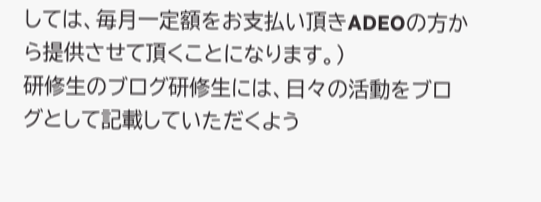しては、毎月一定額をお支払い頂きADEOの方から提供させて頂くことになります。)
研修生のブログ研修生には、日々の活動をブログとして記載していただくよう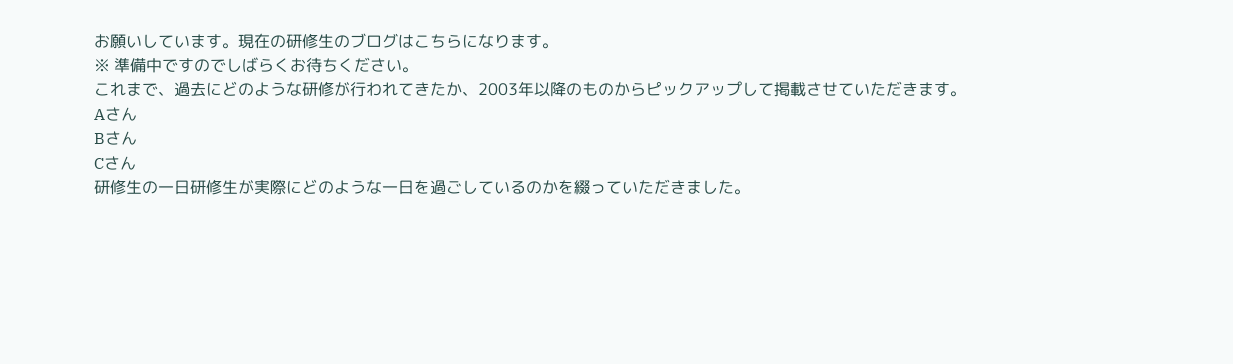お願いしています。現在の研修生のブログはこちらになります。
※ 準備中ですのでしばらくお待ちください。
これまで、過去にどのような研修が行われてきたか、2003年以降のものからピックアップして掲載させていただきます。
Aさん
Bさん
Cさん
研修生の一日研修生が実際にどのような一日を過ごしているのかを綴っていただきました。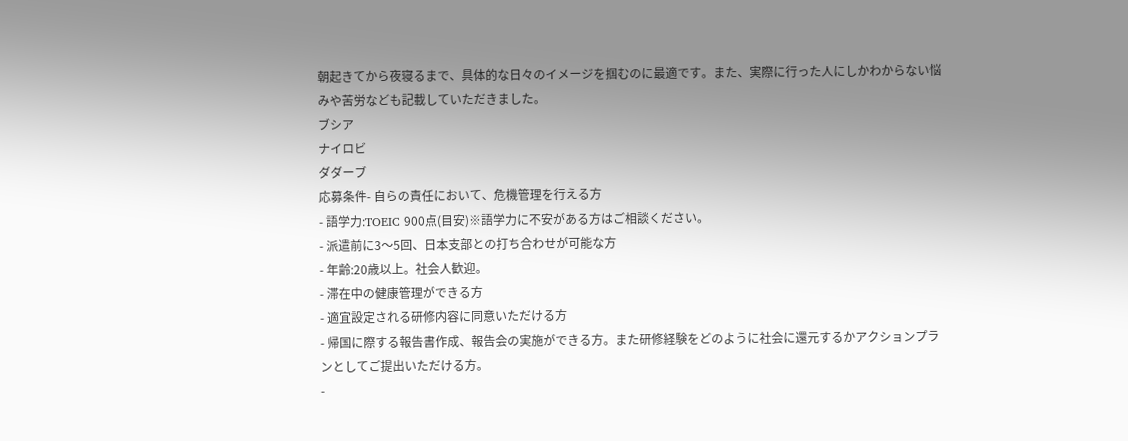朝起きてから夜寝るまで、具体的な日々のイメージを掴むのに最適です。また、実際に行った人にしかわからない悩みや苦労なども記載していただきました。
ブシア
ナイロビ
ダダーブ
応募条件- 自らの責任において、危機管理を行える方
- 語学力:TOEIC 900点(目安)※語学力に不安がある方はご相談ください。
- 派遣前に3〜5回、日本支部との打ち合わせが可能な方
- 年齢:20歳以上。社会人歓迎。
- 滞在中の健康管理ができる方
- 適宜設定される研修内容に同意いただける方
- 帰国に際する報告書作成、報告会の実施ができる方。また研修経験をどのように社会に還元するかアクションプランとしてご提出いただける方。
-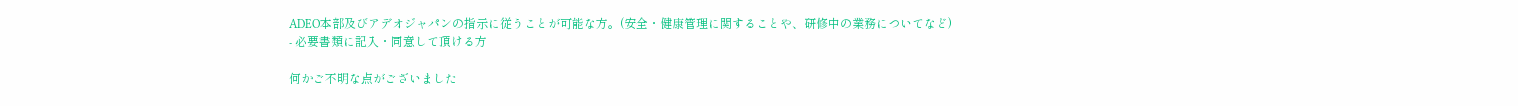ADEO本部及びアデオジャパンの指示に従うことが可能な方。(安全・健康管理に関することや、研修中の業務についてなど)
- 必要書類に記入・同意して頂ける方

何かご不明な点がございました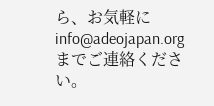ら、お気軽にinfo@adeojapan.orgまでご連絡ください。